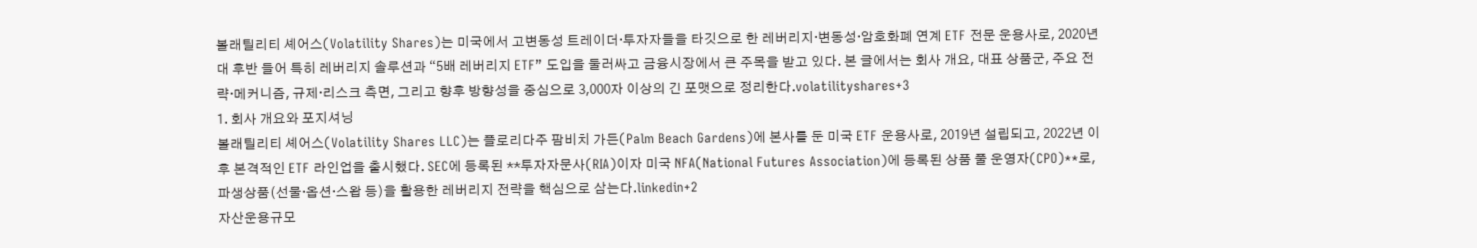볼래틸리티 셰어스(Volatility Shares)는 미국에서 고변동성 트레이더·투자자들을 타깃으로 한 레버리지·변동성·암호화폐 연계 ETF 전문 운용사로, 2020년대 후반 들어 특히 레버리지 솔루션과 “5배 레버리지 ETF” 도입을 둘러싸고 금융시장에서 큰 주목을 받고 있다. 본 글에서는 회사 개요, 대표 상품군, 주요 전략·메커니즘, 규제·리스크 측면, 그리고 향후 방향성을 중심으로 3,000자 이상의 긴 포맷으로 정리한다.volatilityshares+3
1. 회사 개요와 포지셔닝
볼래틸리티 셰어스(Volatility Shares LLC)는 플로리다주 팜비치 가든(Palm Beach Gardens)에 본사를 둔 미국 ETF 운용사로, 2019년 설립되고, 2022년 이후 본격적인 ETF 라인업을 출시했다. SEC에 등록된 **투자자문사(RIA)이자 미국 NFA(National Futures Association)에 등록된 상품 풀 운영자(CPO)**로, 파생상품(선물·옵션·스왑 등)을 활용한 레버리지 전략을 핵심으로 삼는다.linkedin+2
자산운용규모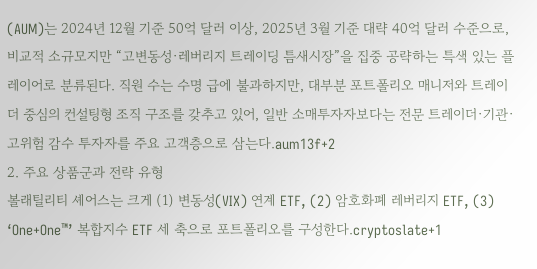(AUM)는 2024년 12월 기준 50억 달러 이상, 2025년 3월 기준 대략 40억 달러 수준으로, 비교적 소규모지만 “고변동성·레버리지 트레이딩 틈새시장”을 집중 공략하는 특색 있는 플레이어로 분류된다. 직원 수는 수명 급에 불과하지만, 대부분 포트폴리오 매니저와 트레이더 중심의 컨설팅형 조직 구조를 갖추고 있어, 일반 소매투자자보다는 전문 트레이더·기관·고위험 감수 투자자를 주요 고객층으로 삼는다.aum13f+2
2. 주요 상품군과 전략 유형
볼래틸리티 셰어스는 크게 (1) 변동성(VIX) 연계 ETF, (2) 암호화폐 레버리지 ETF, (3) ‘One+One™’ 복합지수 ETF 세 축으로 포트폴리오를 구성한다.cryptoslate+1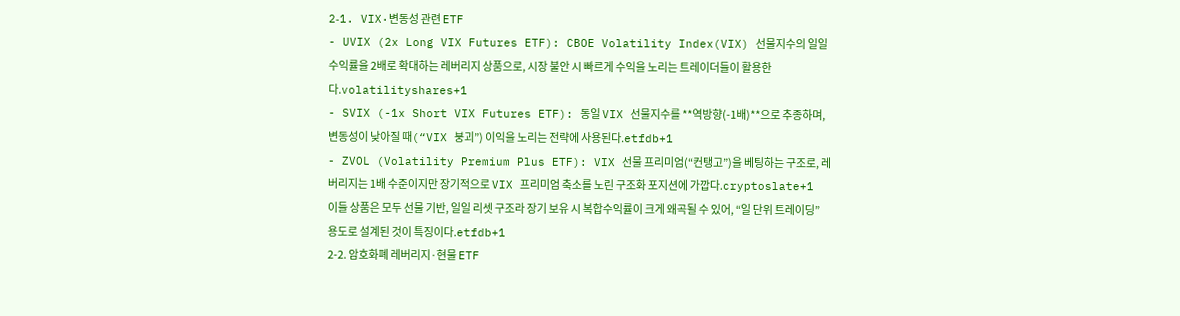2‑1. VIX·변동성 관련 ETF
- UVIX (2x Long VIX Futures ETF): CBOE Volatility Index(VIX) 선물지수의 일일 수익률을 2배로 확대하는 레버리지 상품으로, 시장 불안 시 빠르게 수익을 노리는 트레이더들이 활용한다.volatilityshares+1
- SVIX (-1x Short VIX Futures ETF): 동일 VIX 선물지수를 **역방향(-1배)**으로 추종하며, 변동성이 낮아질 때(“VIX 붕괴”) 이익을 노리는 전략에 사용된다.etfdb+1
- ZVOL (Volatility Premium Plus ETF): VIX 선물 프리미엄(“컨탱고”)을 베팅하는 구조로, 레버리지는 1배 수준이지만 장기적으로 VIX 프리미엄 축소를 노린 구조화 포지션에 가깝다.cryptoslate+1
이들 상품은 모두 선물 기반, 일일 리셋 구조라 장기 보유 시 복합수익률이 크게 왜곡될 수 있어, “일 단위 트레이딩” 용도로 설계된 것이 특징이다.etfdb+1
2‑2. 암호화폐 레버리지·현물 ETF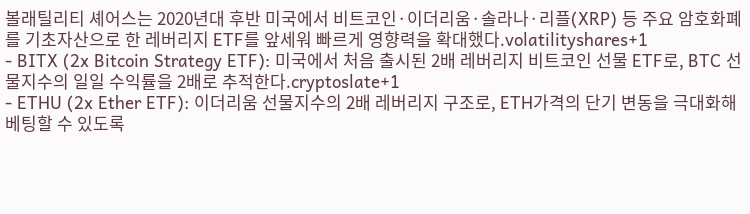볼래틸리티 셰어스는 2020년대 후반 미국에서 비트코인·이더리움·솔라나·리플(XRP) 등 주요 암호화폐를 기초자산으로 한 레버리지 ETF를 앞세워 빠르게 영향력을 확대했다.volatilityshares+1
- BITX (2x Bitcoin Strategy ETF): 미국에서 처음 출시된 2배 레버리지 비트코인 선물 ETF로, BTC 선물지수의 일일 수익률을 2배로 추적한다.cryptoslate+1
- ETHU (2x Ether ETF): 이더리움 선물지수의 2배 레버리지 구조로, ETH가격의 단기 변동을 극대화해 베팅할 수 있도록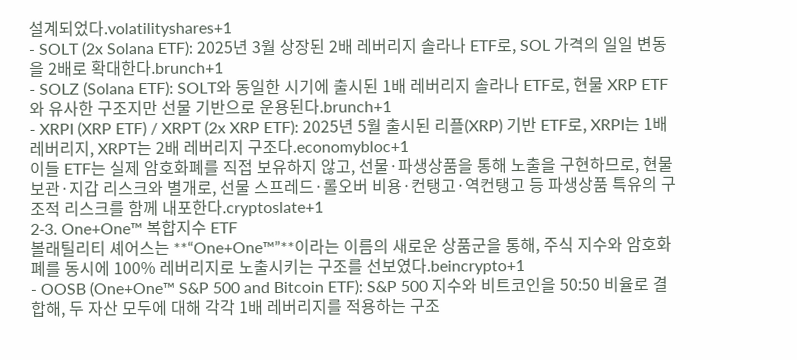설계되었다.volatilityshares+1
- SOLT (2x Solana ETF): 2025년 3월 상장된 2배 레버리지 솔라나 ETF로, SOL 가격의 일일 변동을 2배로 확대한다.brunch+1
- SOLZ (Solana ETF): SOLT와 동일한 시기에 출시된 1배 레버리지 솔라나 ETF로, 현물 XRP ETF와 유사한 구조지만 선물 기반으로 운용된다.brunch+1
- XRPI (XRP ETF) / XRPT (2x XRP ETF): 2025년 5월 출시된 리플(XRP) 기반 ETF로, XRPI는 1배 레버리지, XRPT는 2배 레버리지 구조다.economybloc+1
이들 ETF는 실제 암호화폐를 직접 보유하지 않고, 선물·파생상품을 통해 노출을 구현하므로, 현물 보관·지갑 리스크와 별개로, 선물 스프레드·롤오버 비용·컨탱고·역컨탱고 등 파생상품 특유의 구조적 리스크를 함께 내포한다.cryptoslate+1
2‑3. One+One™ 복합지수 ETF
볼래틸리티 셰어스는 **“One+One™”**이라는 이름의 새로운 상품군을 통해, 주식 지수와 암호화폐를 동시에 100% 레버리지로 노출시키는 구조를 선보였다.beincrypto+1
- OOSB (One+One™ S&P 500 and Bitcoin ETF): S&P 500 지수와 비트코인을 50:50 비율로 결합해, 두 자산 모두에 대해 각각 1배 레버리지를 적용하는 구조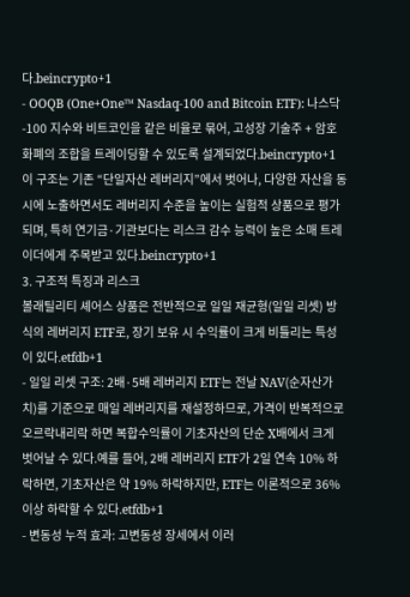다.beincrypto+1
- OOQB (One+One™ Nasdaq‑100 and Bitcoin ETF): 나스닥‑100 지수와 비트코인을 같은 비율로 묶어, 고성장 기술주 + 암호화폐의 조합을 트레이딩할 수 있도록 설계되었다.beincrypto+1
이 구조는 기존 “단일자산 레버리지”에서 벗어나, 다양한 자산을 동시에 노출하면서도 레버리지 수준을 높이는 실험적 상품으로 평가되며, 특히 연기금·기관보다는 리스크 감수 능력이 높은 소매 트레이더에게 주목받고 있다.beincrypto+1
3. 구조적 특징과 리스크
볼래틸리티 셰어스 상품은 전반적으로 일일 재균형(일일 리셋) 방식의 레버리지 ETF로, 장기 보유 시 수익률이 크게 비틀리는 특성이 있다.etfdb+1
- 일일 리셋 구조: 2배·5배 레버리지 ETF는 전날 NAV(순자산가치)를 기준으로 매일 레버리지를 재설정하므로, 가격이 반복적으로 오르락내리락 하면 복합수익률이 기초자산의 단순 X배에서 크게 벗어날 수 있다.예를 들어, 2배 레버리지 ETF가 2일 연속 10% 하락하면, 기초자산은 약 19% 하락하지만, ETF는 이론적으로 36% 이상 하락할 수 있다.etfdb+1
- 변동성 누적 효과: 고변동성 장세에서 이러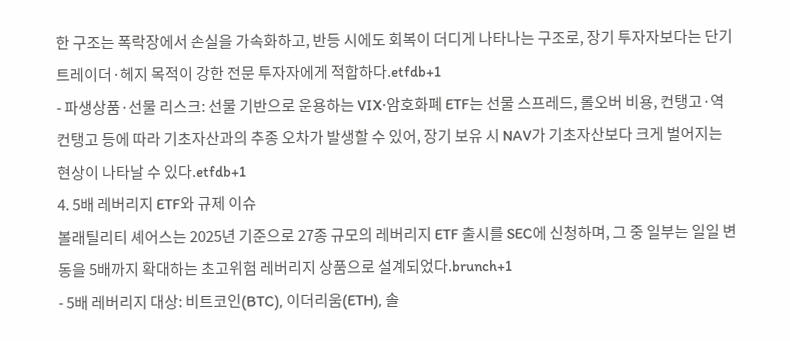한 구조는 폭락장에서 손실을 가속화하고, 반등 시에도 회복이 더디게 나타나는 구조로, 장기 투자자보다는 단기 트레이더·헤지 목적이 강한 전문 투자자에게 적합하다.etfdb+1
- 파생상품·선물 리스크: 선물 기반으로 운용하는 VIX·암호화폐 ETF는 선물 스프레드, 롤오버 비용, 컨탱고·역컨탱고 등에 따라 기초자산과의 추종 오차가 발생할 수 있어, 장기 보유 시 NAV가 기초자산보다 크게 벌어지는 현상이 나타날 수 있다.etfdb+1
4. 5배 레버리지 ETF와 규제 이슈
볼래틸리티 셰어스는 2025년 기준으로 27종 규모의 레버리지 ETF 출시를 SEC에 신청하며, 그 중 일부는 일일 변동을 5배까지 확대하는 초고위험 레버리지 상품으로 설계되었다.brunch+1
- 5배 레버리지 대상: 비트코인(BTC), 이더리움(ETH), 솔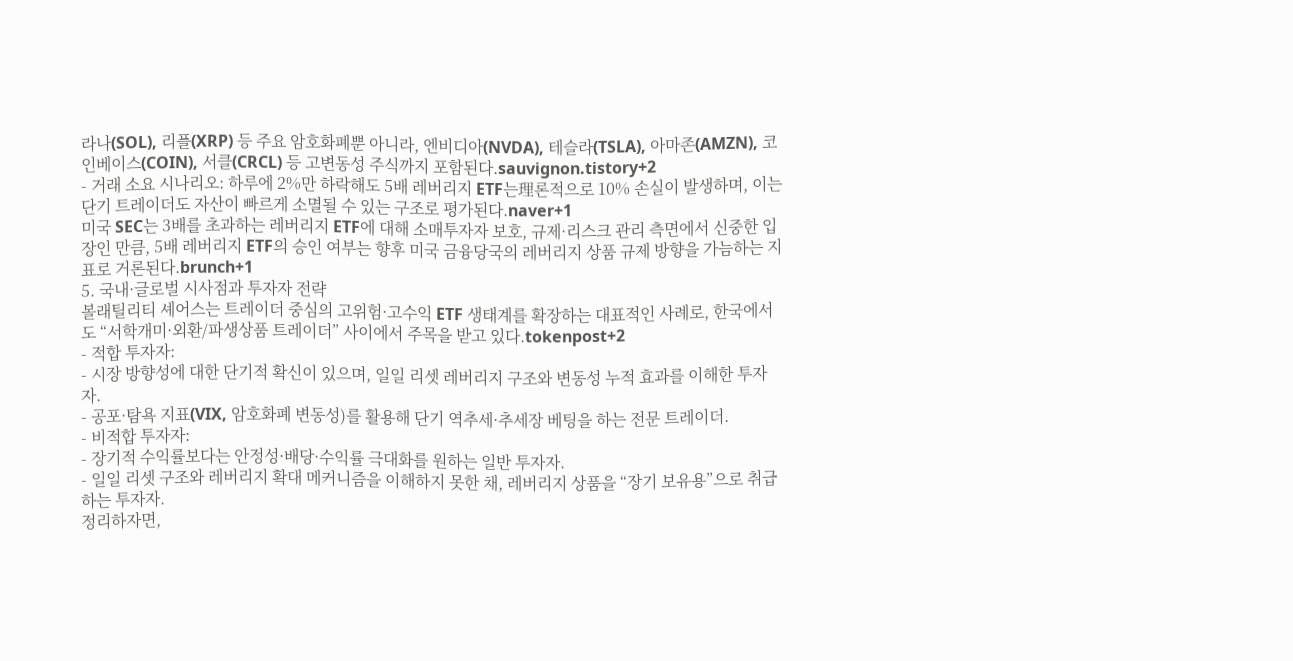라나(SOL), 리플(XRP) 등 주요 암호화폐뿐 아니라, 엔비디아(NVDA), 테슬라(TSLA), 아마존(AMZN), 코인베이스(COIN), 서클(CRCL) 등 고변동성 주식까지 포함된다.sauvignon.tistory+2
- 거래 소요 시나리오: 하루에 2%만 하락해도 5배 레버리지 ETF는理론적으로 10% 손실이 발생하며, 이는 단기 트레이더도 자산이 빠르게 소멸될 수 있는 구조로 평가된다.naver+1
미국 SEC는 3배를 초과하는 레버리지 ETF에 대해 소매투자자 보호, 규제·리스크 관리 측면에서 신중한 입장인 만큼, 5배 레버리지 ETF의 승인 여부는 향후 미국 금융당국의 레버리지 상품 규제 방향을 가늠하는 지표로 거론된다.brunch+1
5. 국내·글로벌 시사점과 투자자 전략
볼래틸리티 셰어스는 트레이더 중심의 고위험·고수익 ETF 생태계를 확장하는 대표적인 사례로, 한국에서도 “서학개미·외환/파생상품 트레이더” 사이에서 주목을 받고 있다.tokenpost+2
- 적합 투자자:
- 시장 방향성에 대한 단기적 확신이 있으며, 일일 리셋 레버리지 구조와 변동성 누적 효과를 이해한 투자자.
- 공포·탐욕 지표(VIX, 암호화폐 변동성)를 활용해 단기 역추세·추세장 베팅을 하는 전문 트레이더.
- 비적합 투자자:
- 장기적 수익률보다는 안정성·배당·수익률 극대화를 원하는 일반 투자자.
- 일일 리셋 구조와 레버리지 확대 메커니즘을 이해하지 못한 채, 레버리지 상품을 “장기 보유용”으로 취급하는 투자자.
정리하자면,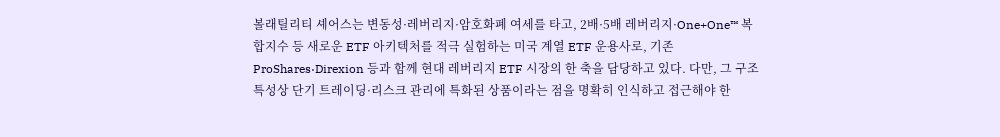볼래틸리티 셰어스는 변동성·레버리지·암호화폐 여세를 타고, 2배·5배 레버리지·One+One™ 복합지수 등 새로운 ETF 아키텍처를 적극 실험하는 미국 계열 ETF 운용사로, 기존 ProShares·Direxion 등과 함께 현대 레버리지 ETF 시장의 한 축을 담당하고 있다. 다만, 그 구조 특성상 단기 트레이딩·리스크 관리에 특화된 상품이라는 점을 명확히 인식하고 접근해야 한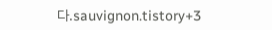다.sauvignon.tistory+3